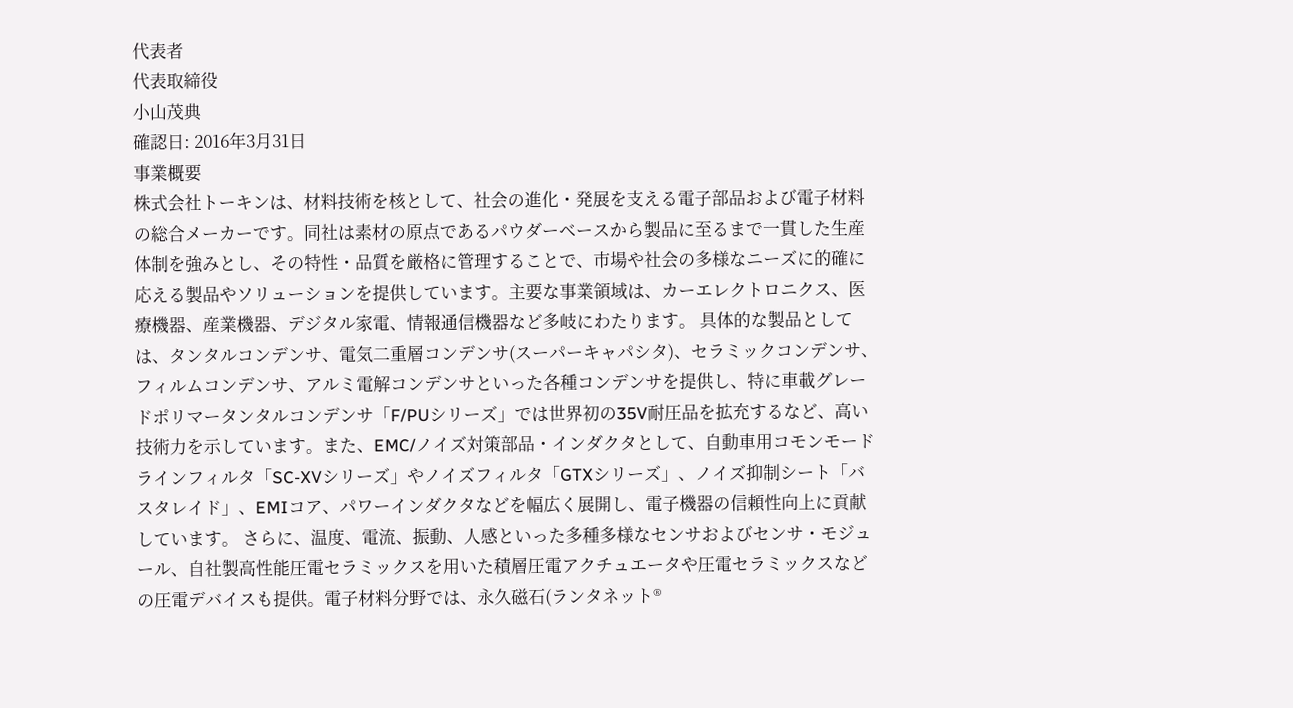代表者
代表取締役
小山茂典
確認日: 2016年3月31日
事業概要
株式会社トーキンは、材料技術を核として、社会の進化・発展を支える電子部品および電子材料の総合メーカーです。同社は素材の原点であるパウダーベースから製品に至るまで一貫した生産体制を強みとし、その特性・品質を厳格に管理することで、市場や社会の多様なニーズに的確に応える製品やソリューションを提供しています。主要な事業領域は、カーエレクトロニクス、医療機器、産業機器、デジタル家電、情報通信機器など多岐にわたります。 具体的な製品としては、タンタルコンデンサ、電気二重層コンデンサ(スーパーキャパシタ)、セラミックコンデンサ、フィルムコンデンサ、アルミ電解コンデンサといった各種コンデンサを提供し、特に車載グレードポリマータンタルコンデンサ「F/PUシリーズ」では世界初の35V耐圧品を拡充するなど、高い技術力を示しています。また、EMC/ノイズ対策部品・インダクタとして、自動車用コモンモードラインフィルタ「SC-XVシリーズ」やノイズフィルタ「GTXシリーズ」、ノイズ抑制シート「バスタレイド」、EMIコア、パワーインダクタなどを幅広く展開し、電子機器の信頼性向上に貢献しています。 さらに、温度、電流、振動、人感といった多種多様なセンサおよびセンサ・モジュール、自社製高性能圧電セラミックスを用いた積層圧電アクチュエータや圧電セラミックスなどの圧電デバイスも提供。電子材料分野では、永久磁石(ランタネット®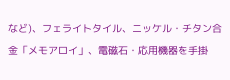など)、フェライトタイル、ニッケル・チタン合金「メモアロイ」、電磁石・応用機器を手掛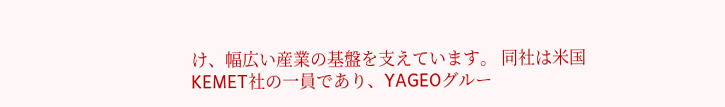け、幅広い産業の基盤を支えています。 同社は米国KEMET社の一員であり、YAGEOグルー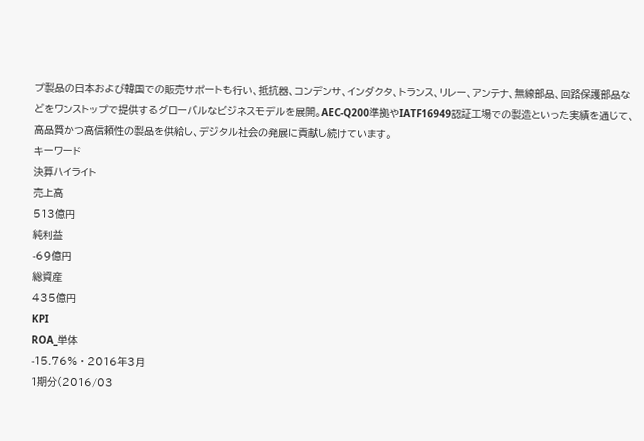プ製品の日本および韓国での販売サポートも行い、抵抗器、コンデンサ、インダクタ、トランス、リレー、アンテナ、無線部品、回路保護部品などをワンストップで提供するグローバルなビジネスモデルを展開。AEC-Q200準拠やIATF16949認証工場での製造といった実績を通じて、高品質かつ高信頼性の製品を供給し、デジタル社会の発展に貢献し続けています。
キーワード
決算ハイライト
売上高
513億円
純利益
-69億円
総資産
435億円
KPI
ROA_単体
-15.76% · 2016年3月
1期分(2016/03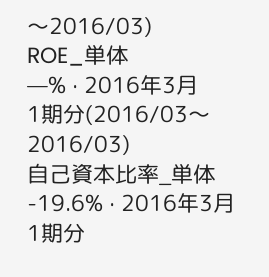〜2016/03)
ROE_単体
—% · 2016年3月
1期分(2016/03〜2016/03)
自己資本比率_単体
-19.6% · 2016年3月
1期分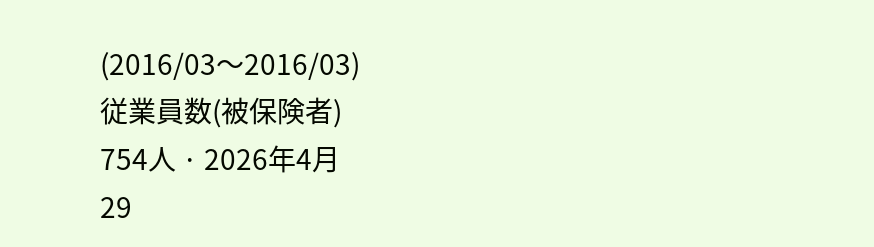(2016/03〜2016/03)
従業員数(被保険者)
754人 · 2026年4月
29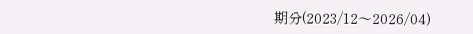期分(2023/12〜2026/04)